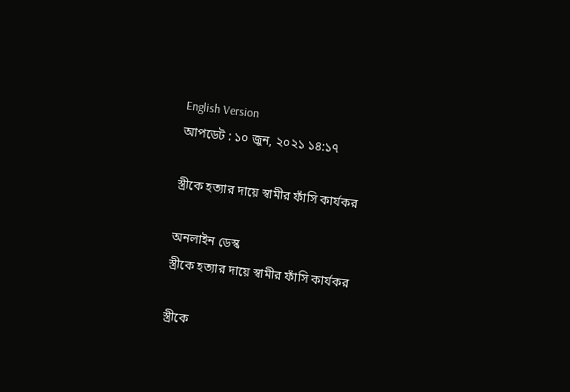English Version
আপডেট : ১০ জুন, ২০২১ ১৪:১৭

স্ত্রীকে হত্যার দায়ে স্বামীর ফাঁসি কার্যকর

অনলাইন ডেস্ক
স্ত্রীকে হত্যার দায়ে স্বামীর ফাঁসি কার্যকর

স্ত্রীকে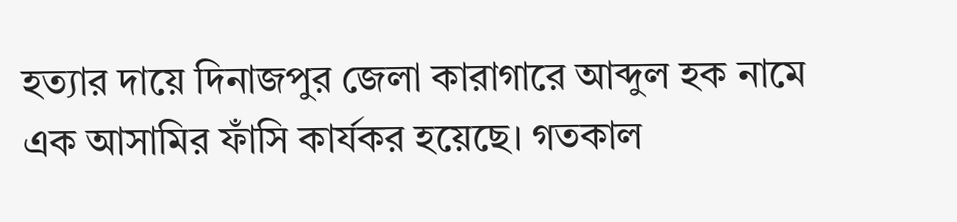হত্যার দায়ে দিনাজপুর জেলা কারাগারে আব্দুল হক নামে এক আসামির ফাঁসি কার্যকর হয়েছে। গতকাল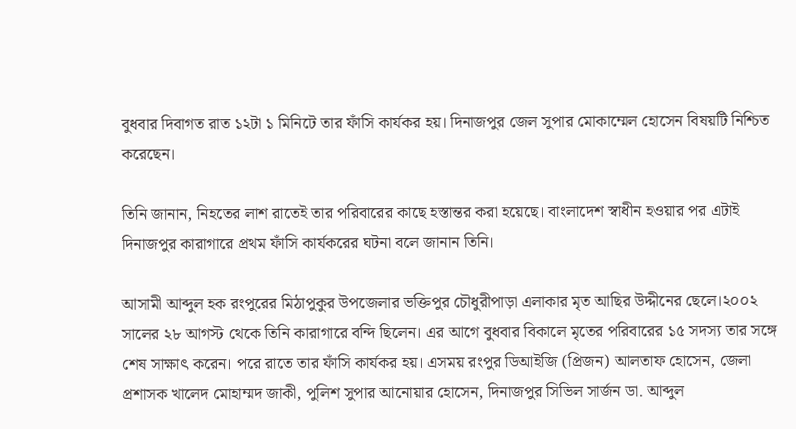বুধবার দিবাগত রাত ১২টা ১ মিনিটে তার ফাঁসি কার্যকর হয়। দিনাজপুর জেল সুপার মোকাম্মেল হোসেন বিষয়টি নিশ্চিত করেছেন।

তিনি জানান, নিহতের লাশ রাতেই তার পরিবারের কাছে হস্তান্তর করা হয়েছে। বাংলাদেশ স্বাধীন হওয়ার পর এটাই দিনাজপুর কারাগারে প্রথম ফাঁসি কার্যকরের ঘটনা বলে জানান তিনি।

আসামী আব্দুল হক রংপুরের মিঠাপুকুর উপজেলার ভক্তিপুর চৌধুরীপাড়া এলাকার মৃত আছির উদ্দীনের ছেলে।২০০২ সালের ২৮ আগস্ট থেকে তিনি কারাগারে বন্দি ছিলেন। এর আগে বুধবার বিকালে মৃতের পরিবারের ১৫ সদস্য তার সঙ্গে শেষ সাক্ষাৎ করেন। পরে রাতে তার ফাঁসি কার্যকর হয়। এসময় রংপুর ডিআইজি (প্রিজন) আলতাফ হোসেন, জেলা প্রশাসক খালেদ মোহাম্মদ জাকী, পুলিশ সুপার আনোয়ার হোসেন, দিনাজপুর সিভিল সার্জন ডা. আব্দুল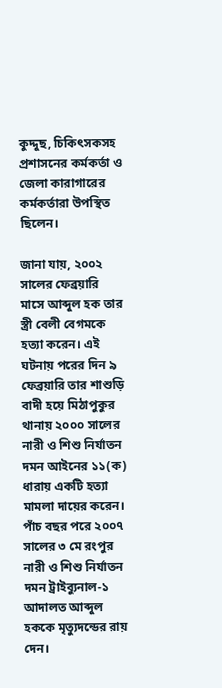কুদ্দুছ, চিকিৎসকসহ প্রশাসনের কর্মকর্তা ও জেলা কারাগারের কর্মকর্তারা উপস্থিত ছিলেন।

জানা যায়, ২০০২ সালের ফেব্রয়ারি মাসে আব্দুল হক তার স্ত্রী বেলী বেগমকে হত্যা করেন। এই ঘটনায় পরের দিন ৯ ফেব্রয়ারি তার শাশুড়ি বাদী হয়ে মিঠাপুকুর থানায় ২০০০ সালের নারী ও শিশু নির্যাতন দমন আইনের ১১(ক) ধারায় একটি হত্যা মামলা দায়ের করেন। পাঁচ বছর পরে ২০০৭ সালের ৩ মে রংপুর নারী ও শিশু নির্যাতন দমন ট্রাইব্যুনাল-১ আদালত আব্দুল হককে মৃত্যুদন্ডের রায় দেন।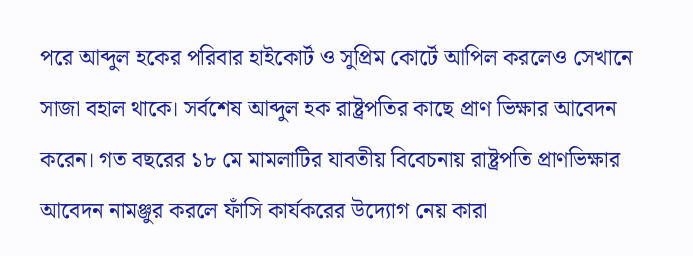পরে আব্দুল হকের পরিবার হাইকোর্ট ও সুপ্রিম কোর্টে আপিল করলেও সেখানে সাজা বহাল থাকে। সর্বশেষ আব্দুল হক রাষ্ট্রপতির কাছে প্রাণ ভিক্ষার আবেদন করেন। গত বছরের ১৮ মে মামলাটির যাবতীয় বিবেচনায় রাষ্ট্রপতি প্রাণভিক্ষার আবেদন নামঞ্জুর করলে ফাঁসি কার্যকরের উদ্যোগ নেয় কারা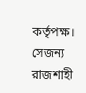কর্তৃপক্ষ। সেজন্য রাজশাহী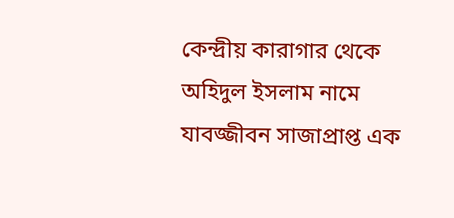কেন্দ্রীয় কারাগার থেকে অহিদুল ইসলাম নামে যাবজ্জীবন সাজাপ্রাপ্ত এক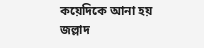কয়েদিকে আনা হয় জল্লাদ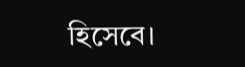হিসেবে।